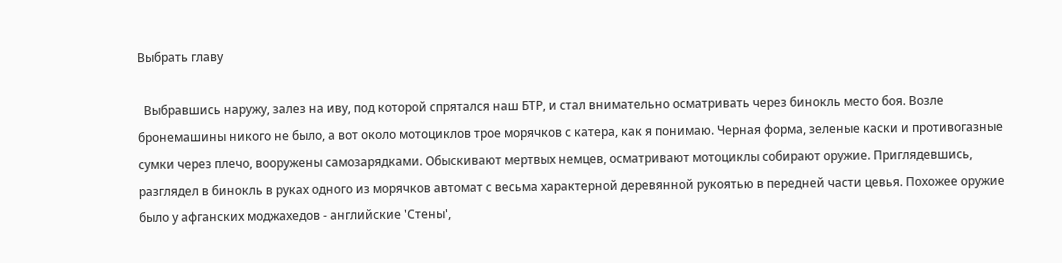Выбрать главу

  Выбравшись наружу, залез на иву, под которой спрятался наш БТР, и стал внимательно осматривать через бинокль место боя. Возле бронемашины никого не было, а вот около мотоциклов трое морячков с катера, как я понимаю. Черная форма, зеленые каски и противогазные сумки через плечо, вооружены самозарядками. Обыскивают мертвых немцев, осматривают мотоциклы собирают оружие. Приглядевшись, разглядел в бинокль в руках одного из морячков автомат с весьма характерной деревянной рукоятью в передней части цевья. Похожее оружие было у афганских моджахедов - английские 'Стены',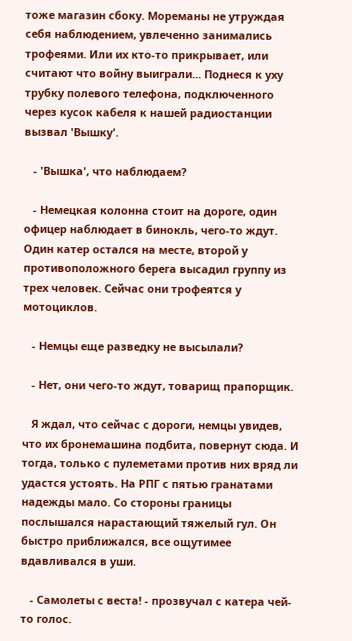тоже магазин сбоку. Мореманы не утруждая себя наблюдением, увлеченно занимались трофеями. Или их кто-то прикрывает, или считают что войну выиграли... Поднеся к уху трубку полевого телефона, подключенного через кусок кабеля к нашей радиостанции вызвал 'Вышку'.

   - 'Вышка', что наблюдаем?

   - Немецкая колонна стоит на дороге, один офицер наблюдает в бинокль, чего-то ждут. Один катер остался на месте, второй у противоположного берега высадил группу из трех человек. Сейчас они трофеятся у мотоциклов.

   - Немцы еще разведку не высылали?

   - Нет, они чего-то ждут, товарищ прапорщик.

   Я ждал, что сейчас с дороги, немцы увидев, что их бронемашина подбита, повернут сюда. И тогда, только с пулеметами против них вряд ли удастся устоять. На РПГ с пятью гранатами надежды мало. Со стороны границы послышался нарастающий тяжелый гул. Он быстро приближался, все ощутимее вдавливался в уши.

   - Самолеты с веста! - прозвучал с катера чей-то голос.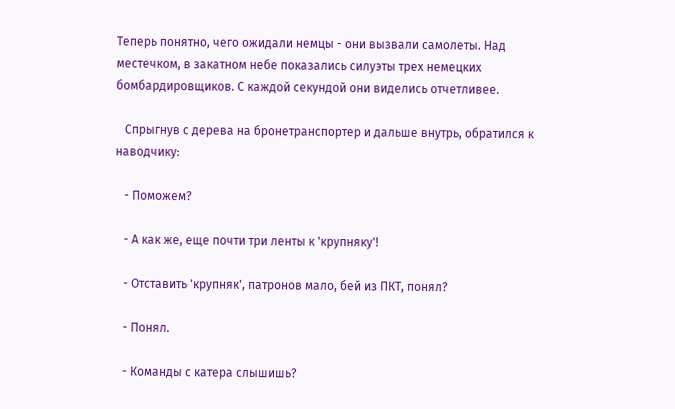Теперь понятно, чего ожидали немцы - они вызвали самолеты. Над местечком, в закатном небе показались силуэты трех немецких бомбардировщиков. С каждой секундой они виделись отчетливее.

   Спрыгнув с дерева на бронетранспортер и дальше внутрь, обратился к наводчику:

   - Поможем?

   - А как же, еще почти три ленты к 'крупняку'!

   - Отставить 'крупняк', патронов мало, бей из ПКТ, понял?

   - Понял.

   - Команды с катера слышишь?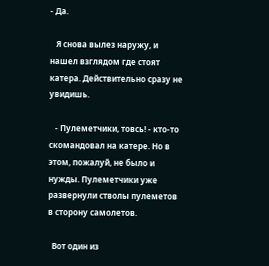- Да.

   Я снова вылез наружу, и нашел взглядом где стоят катера. Действительно сразу не увидишь.

   - Пулеметчики, товсь! - кто-то скомандовал на катере. Но в этом, пожалуй, не было и нужды. Пулеметчики уже развернули стволы пулеметов в сторону самолетов.

  Вот один из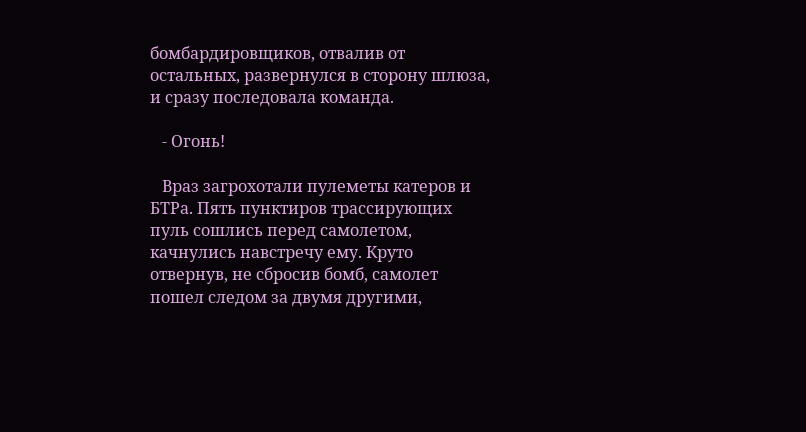бомбардировщиков, отвалив от остальных, развернулся в сторону шлюза, и сразу последовала команда.

   - Огонь!

   Враз загрохотали пулеметы катеров и БТРа. Пять пунктиров трассирующих пуль сошлись перед самолетом, качнулись навстречу ему. Круто отвернув, не сбросив бомб, самолет пошел следом за двумя другими,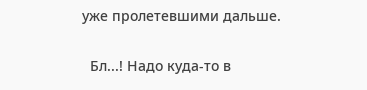уже пролетевшими дальше.

  Бл...! Надо куда-то в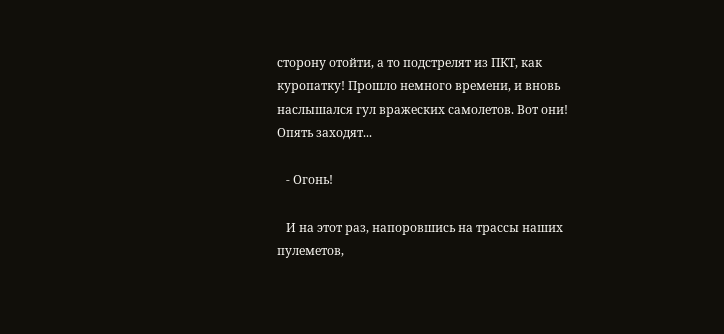сторону отойти, а то подстрелят из ПКТ, как куропатку! Прошло немного времени, и вновь наслышался гул вражеских самолетов. Вот они! Опять заходят...

   - Огонь!

   И на этот раз, напоровшись на трассы наших пулеметов,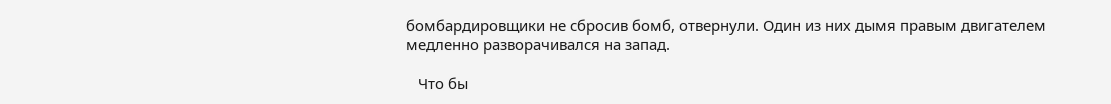бомбардировщики не сбросив бомб, отвернули. Один из них дымя правым двигателем медленно разворачивался на запад.

   Что бы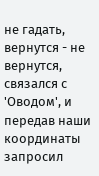не гадать, вернутся - не вернутся, связался с 'Оводом', и передав наши координаты запросил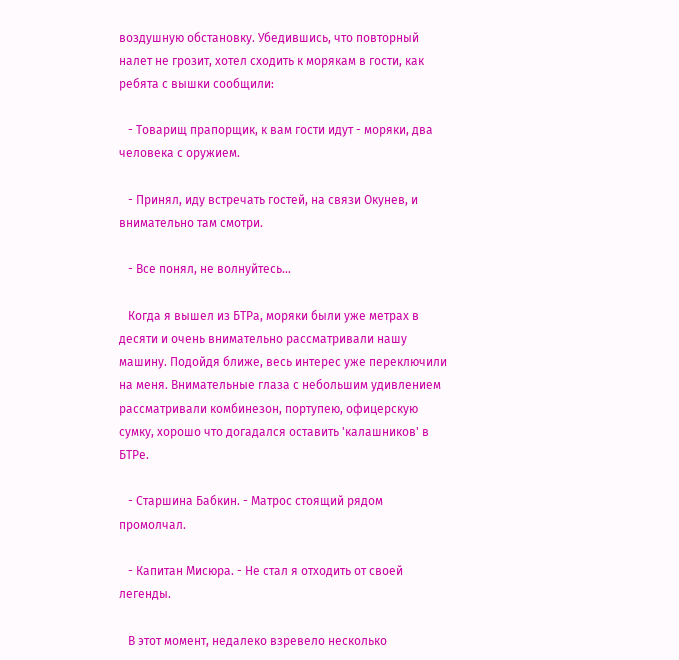воздушную обстановку. Убедившись, что повторный налет не грозит, хотел сходить к морякам в гости, как ребята с вышки сообщили:

   - Товарищ прапорщик, к вам гости идут - моряки, два человека с оружием.

   - Принял, иду встречать гостей, на связи Окунев, и внимательно там смотри.

   - Все понял, не волнуйтесь...

   Когда я вышел из БТРа, моряки были уже метрах в десяти и очень внимательно рассматривали нашу машину. Подойдя ближе, весь интерес уже переключили на меня. Внимательные глаза с небольшим удивлением рассматривали комбинезон, портупею, офицерскую сумку, хорошо что догадался оставить 'калашников' в БТРе.

   - Старшина Бабкин. - Матрос стоящий рядом промолчал.

   - Капитан Мисюра. - Не стал я отходить от своей легенды.

   В этот момент, недалеко взревело несколько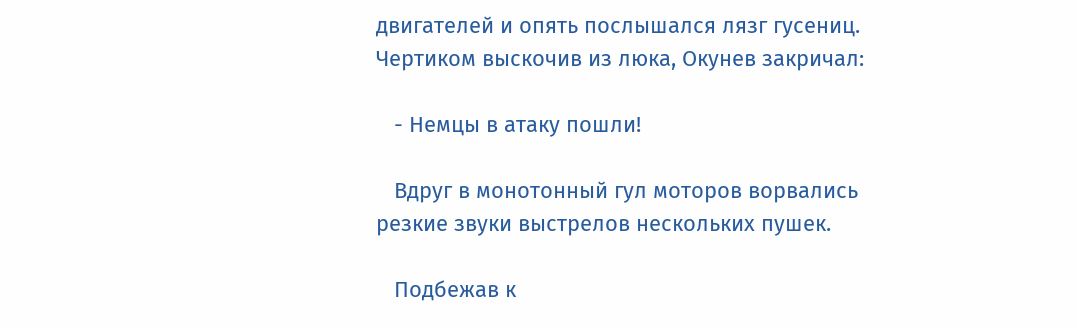двигателей и опять послышался лязг гусениц. Чертиком выскочив из люка, Окунев закричал:

   - Немцы в атаку пошли!

   Вдруг в монотонный гул моторов ворвались резкие звуки выстрелов нескольких пушек.

   Подбежав к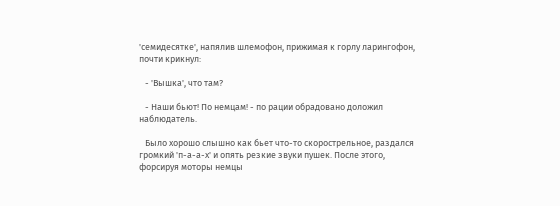'семидесятке', напялив шлемофон, прижимая к горлу ларингофон, почти крикнул:

   - 'Вышка', что там?

   - Наши бьют! По немцам! - по рации обрадовано доложил наблюдатель.

   Было хорошо слышно как бьет что-то скорострельное, раздался громкий 'п-а-а-х' и опять резкие звуки пушек. После этого, форсируя моторы немцы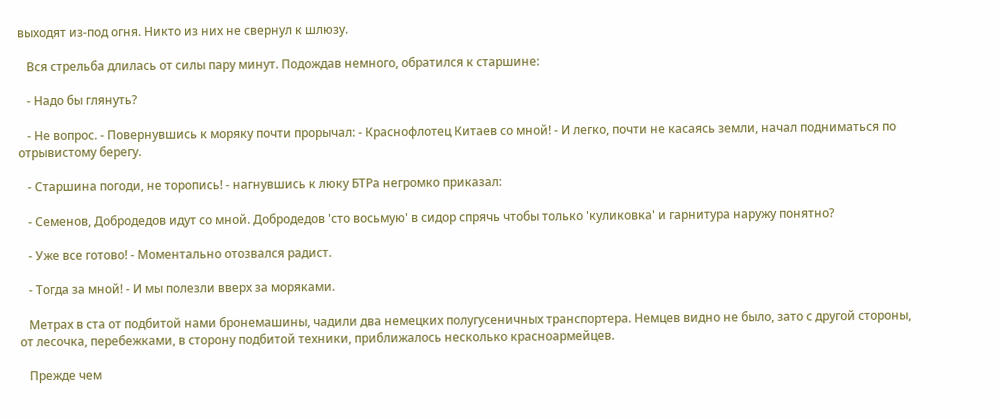выходят из-под огня. Никто из них не свернул к шлюзу.

   Вся стрельба длилась от силы пару минут. Подождав немного, обратился к старшине:

   - Надо бы глянуть?

   - Не вопрос. - Повернувшись к моряку почти прорычал: - Краснофлотец Китаев со мной! - И легко, почти не касаясь земли, начал подниматься по отрывистому берегу.

   - Старшина погоди, не торопись! - нагнувшись к люку БТРа негромко приказал:

   - Семенов, Добродедов идут со мной. Добродедов 'сто восьмую' в сидор спрячь чтобы только 'куликовка' и гарнитура наружу понятно?

   - Уже все готово! - Моментально отозвался радист.

   - Тогда за мной! - И мы полезли вверх за моряками.

   Метрах в ста от подбитой нами бронемашины, чадили два немецких полугусеничных транспортера. Немцев видно не было, зато с другой стороны, от лесочка, перебежками, в сторону подбитой техники, приближалось несколько красноармейцев.

   Прежде чем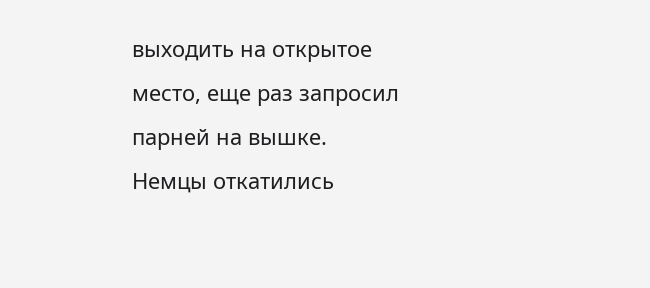выходить на открытое место, еще раз запросил парней на вышке. Немцы откатились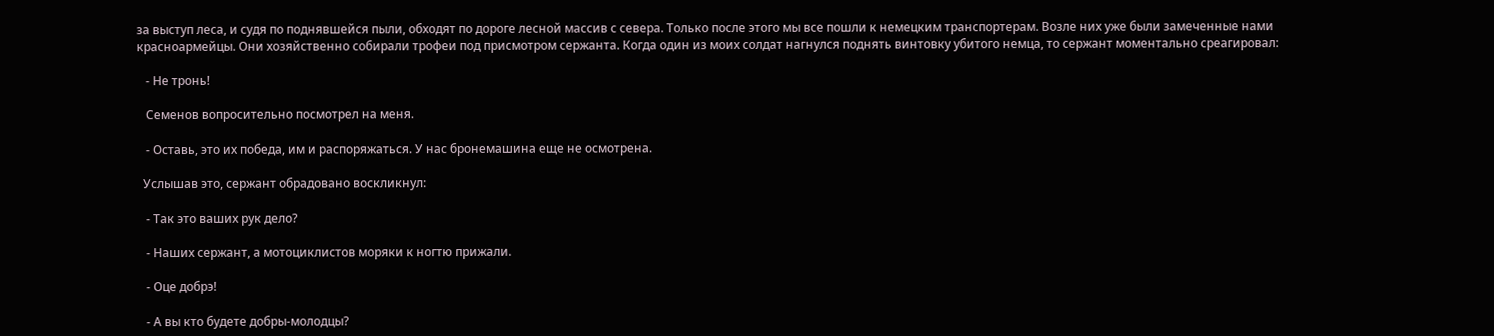за выступ леса, и судя по поднявшейся пыли, обходят по дороге лесной массив с севера. Только после этого мы все пошли к немецким транспортерам. Возле них уже были замеченные нами красноармейцы. Они хозяйственно собирали трофеи под присмотром сержанта. Когда один из моих солдат нагнулся поднять винтовку убитого немца, то сержант моментально среагировал:

   - Не тронь!

   Семенов вопросительно посмотрел на меня.

   - Оставь, это их победа, им и распоряжаться. У нас бронемашина еще не осмотрена.

  Услышав это, сержант обрадовано воскликнул:

   - Так это ваших рук дело?

   - Наших сержант, а мотоциклистов моряки к ногтю прижали.

   - Оце добрэ!

   - А вы кто будете добры-молодцы?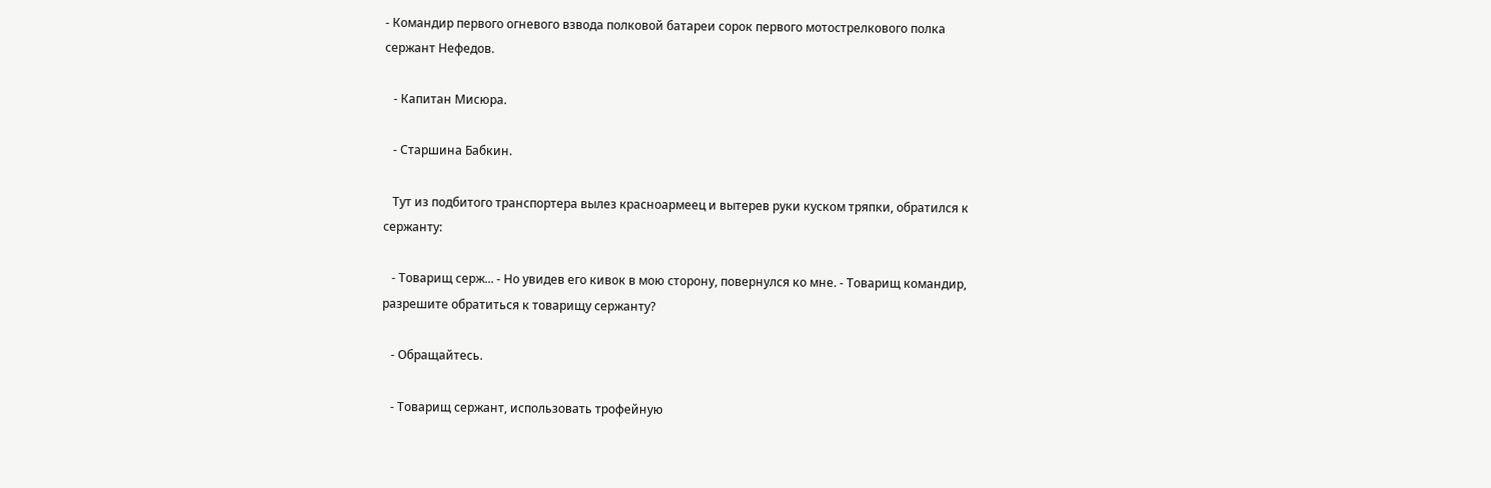- Командир первого огневого взвода полковой батареи сорок первого мотострелкового полка сержант Нефедов.

   - Капитан Мисюра.

   - Старшина Бабкин.

   Тут из подбитого транспортера вылез красноармеец и вытерев руки куском тряпки, обратился к сержанту:

   - Товарищ серж... - Но увидев его кивок в мою сторону, повернулся ко мне. - Товарищ командир, разрешите обратиться к товарищу сержанту?

   - Обращайтесь.

   - Товарищ сержант, использовать трофейную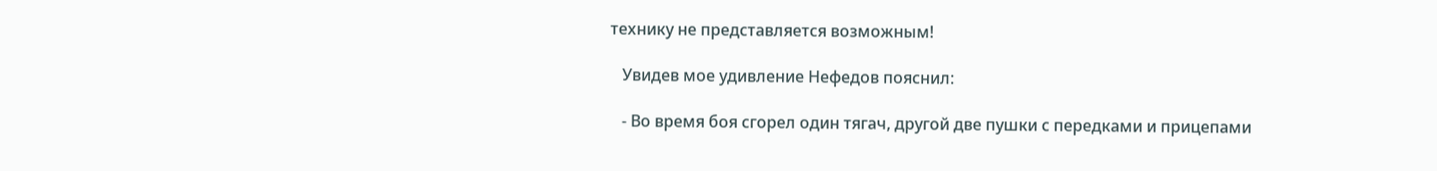технику не представляется возможным!

   Увидев мое удивление Нефедов пояснил:

   - Во время боя сгорел один тягач, другой две пушки с передками и прицепами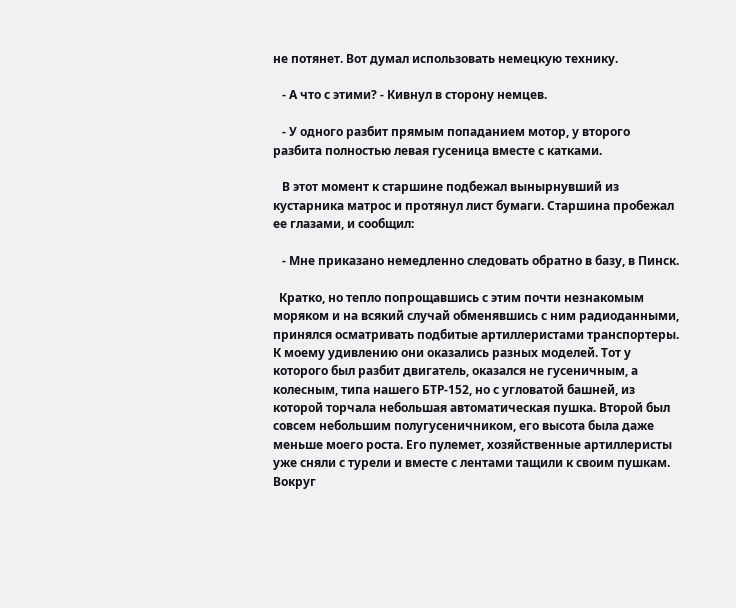не потянет. Вот думал использовать немецкую технику.

   - А что с этими? - Кивнул в сторону немцев.

   - У одного разбит прямым попаданием мотор, у второго разбита полностью левая гусеница вместе с катками.

   В этот момент к старшине подбежал вынырнувший из кустарника матрос и протянул лист бумаги. Старшина пробежал ее глазами, и сообщил:

   - Мне приказано немедленно следовать обратно в базу, в Пинск.

  Кратко, но тепло попрощавшись с этим почти незнакомым моряком и на всякий случай обменявшись с ним радиоданными, принялся осматривать подбитые артиллеристами транспортеры. К моему удивлению они оказались разных моделей. Тот у которого был разбит двигатель, оказался не гусеничным, а колесным, типа нашего БТР-152, но с угловатой башней, из которой торчала небольшая автоматическая пушка. Второй был совсем небольшим полугусеничником, его высота была даже меньше моего роста. Его пулемет, хозяйственные артиллеристы уже сняли с турели и вместе с лентами тащили к своим пушкам. Вокруг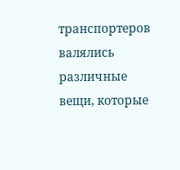транспортеров валялись различные вещи, которые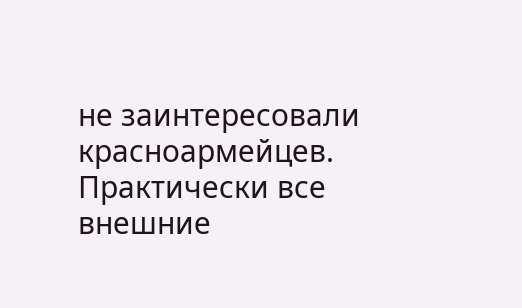не заинтересовали красноармейцев. Практически все внешние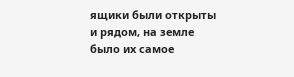ящики были открыты и рядом, на земле было их самое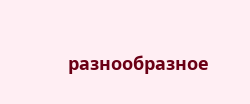разнообразное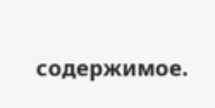содержимое.